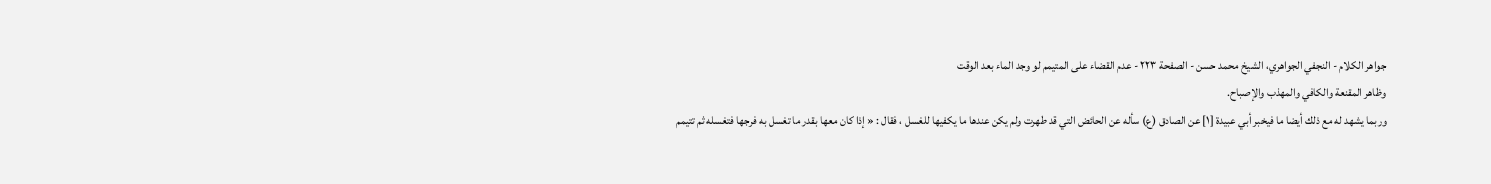جواهر الكلام - النجفي الجواهري، الشيخ محمد حسن - الصفحة ٢٢٣ - عدم القضاء على المتيمم لو وجد الماء بعد الوقت
وظاهر المقنعة والكافي والمهذب والإصباح.
وربما يشهد له مع ذلك أيضا ما فيخبر أبي عبيدة [١] عن الصادق (ع) سأله عن الحائض التي قد طهرت ولم يكن عندها ما يكفيها للغسل ، فقال : « إذا كان معها بقدر ما تغسل به فرجها فتغسله ثم تتيمم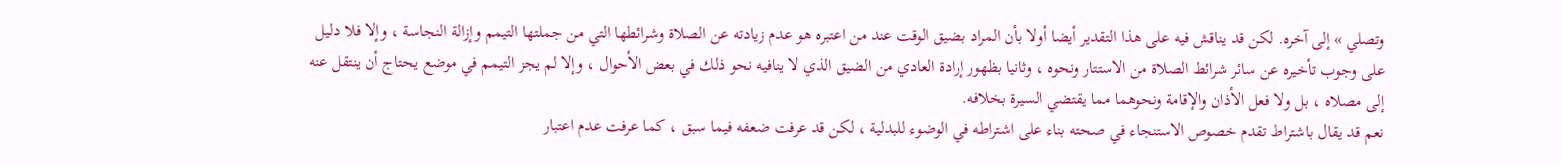وتصلي » إلى آخره. لكن قد يناقش فيه على هذا التقدير أيضا أولا بأن المراد بضيق الوقت عند من اعتبره هو عدم زيادته عن الصلاة وشرائطها التي من جملتها التيمم وإزالة النجاسة ، وإلا فلا دليل على وجوب تأخيره عن سائر شرائط الصلاة من الاستتار ونحوه ، وثانيا بظهور إرادة العادي من الضيق الذي لا ينافيه نحو ذلك في بعض الأحوال ، وإلا لم يجز التيمم في موضع يحتاج أن ينتقل عنه إلى مصلاه ، بل ولا فعل الأذان والإقامة ونحوهما مما يقتضي السيرة بخلافه.
نعم قد يقال باشتراط تقدم خصوص الاستنجاء في صحته بناء على اشتراطه في الوضوء للبدلية ، لكن قد عرفت ضعفه فيما سبق ، كما عرفت عدم اعتبار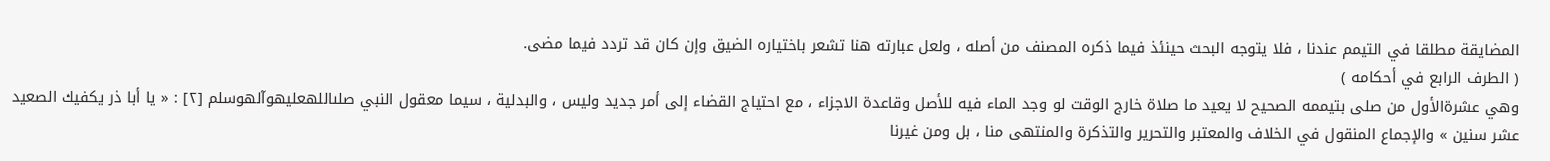المضايقة مطلقا في التيمم عندنا ، فلا يتوجه البحث حينئذ فيما ذكره المصنف من أصله ، ولعل عبارته هنا تشعر باختياره الضيق وإن كان قد تردد فيما مضى.
( الطرف الرابع في أحكامه )
وهي عشرةالأول من صلى بتيممه الصحيح لا يعيد ما صلاة خارج الوقت لو وجد الماء فيه للأصل وقاعدة الاجزاء ، مع احتياج القضاء إلى أمر جديد وليس ، والبدلية ، سيما معقول النبي صلىاللهعليهوآلهوسلم [٢] : « يا أبا ذر يكفيك الصعيد عشر سنين » والإجماع المنقول في الخلاف والمعتبر والتحرير والتذكرة والمنتهى منا ، بل ومن غيرنا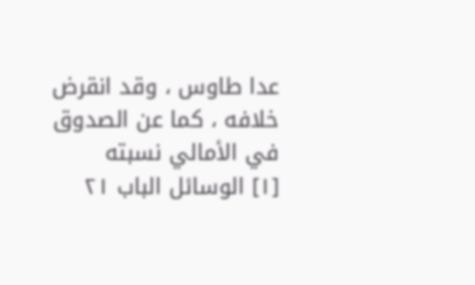عدا طاوس ، وقد انقرض خلافه ، كما عن الصدوق في الأمالي نسبته
[١] الوسائل الباب ٢١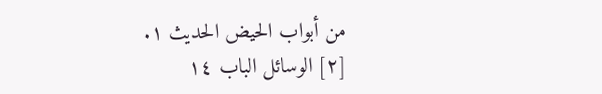من أبواب الحيض الحديث ١.
[٢] الوسائل الباب ١٤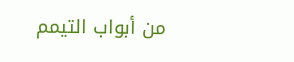من أبواب التيمم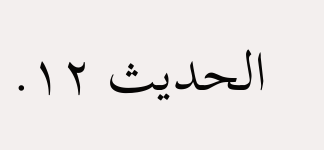الحديث ١٢.